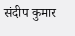संदीप कुमार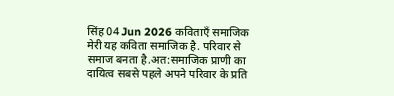सिंह 04 Jun 2026 कविताएँ समाजिक मेरी यह कविता समाजिक है. परिवार से समाज बनता है.अत:समाजिक प्राणी का दायित्व सबसे पहले अपने परिवार के प्रति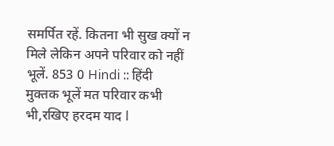समर्पित रहें. कितना भी सुख क्यों न मिले लेकिन अपने परिवार को नहीं भूलें. 853 0 Hindi :: हिंदी
मुक्तक भूलें मत परिवार कभी भी,रखिए हरदम याद l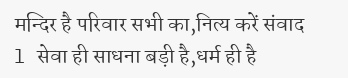मन्दिर है परिवार सभी का,नित्य करें संवाद l सेवा ही साधना बड़ी है,धर्म ही है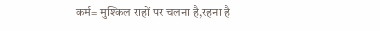कर्म= मुश्किल राहों पर चलना है,रहना है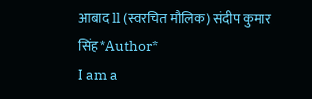आबाद ll (स्वरचित मौलिक) संदीप कुमार सिंह*Author*
I am a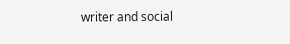writer and social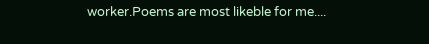worker.Poems are most likeble for me....